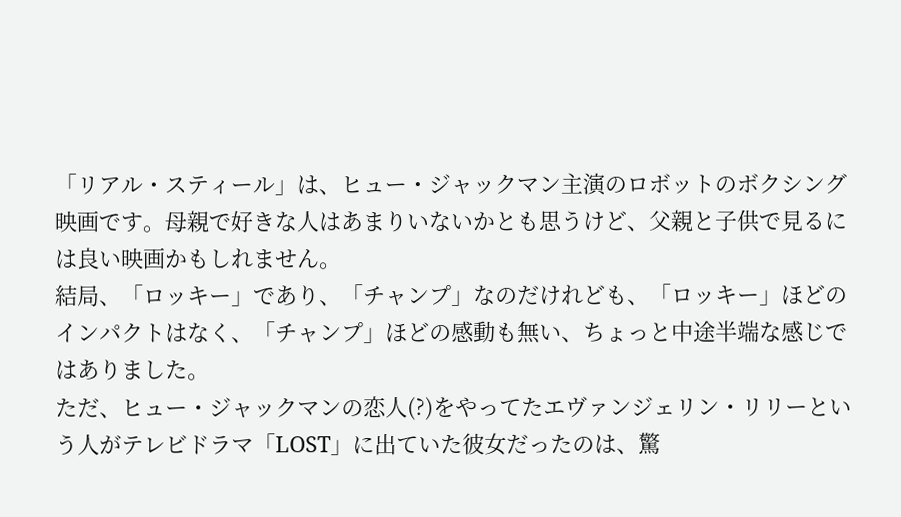「リアル・スティール」は、ヒュー・ジャックマン主演のロボットのボクシング映画です。母親で好きな人はあまりいないかとも思うけど、父親と子供で見るには良い映画かもしれません。
結局、「ロッキー」であり、「チャンプ」なのだけれども、「ロッキー」ほどのインパクトはなく、「チャンプ」ほどの感動も無い、ちょっと中途半端な感じではありました。
ただ、ヒュー・ジャックマンの恋人(?)をやってたエヴァンジェリン・リリーという人がテレビドラマ「LOST」に出ていた彼女だったのは、驚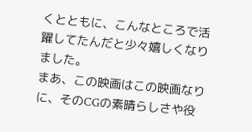くとともに、こんなところで活躍してたんだと少々嬉しくなりました。
まあ、この映画はこの映画なりに、そのCGの素晴らしさや役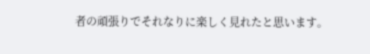者の頑張りでそれなりに楽しく見れたと思います。